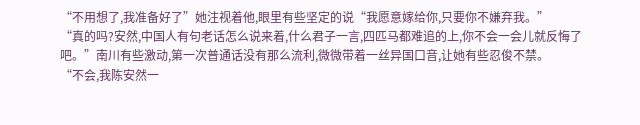“不用想了,我准备好了”她注视着他,眼里有些坚定的说“我愿意嫁给你,只要你不嫌弃我。”
“真的吗?安然,中国人有句老话怎么说来着,什么君子一言,四匹马都难追的上,你不会一会儿就反悔了吧。”南川有些激动,第一次普通话没有那么流利,微微带着一丝异国口音,让她有些忍俊不禁。
“不会,我陈安然一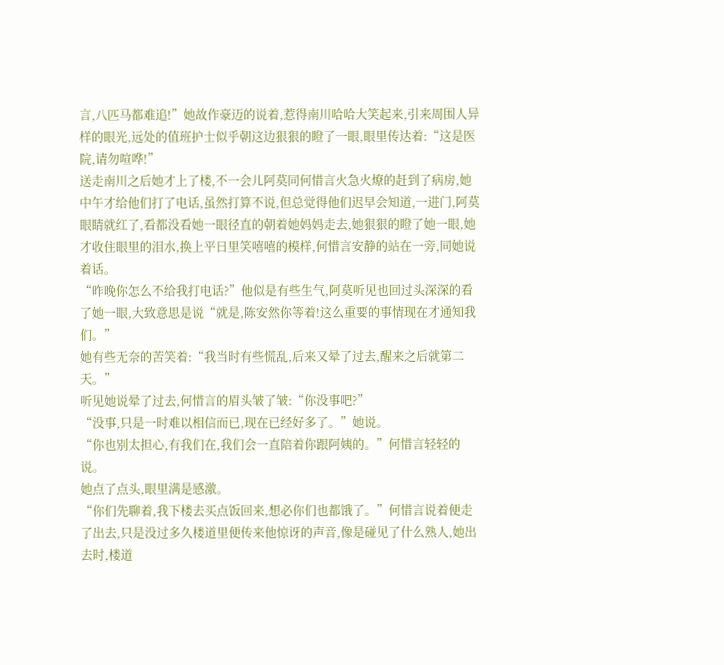言,八匹马都难追!”她故作豪迈的说着,惹得南川哈哈大笑起来,引来周围人异样的眼光,远处的值班护士似乎朝这边狠狠的瞪了一眼,眼里传达着:“这是医院,请勿喧哗!”
送走南川之后她才上了楼,不一会儿阿莫同何惜言火急火燎的赶到了病房,她中午才给他们打了电话,虽然打算不说,但总觉得他们迟早会知道,一进门,阿莫眼睛就红了,看都没看她一眼径直的朝着她妈妈走去,她狠狠的瞪了她一眼,她才收住眼里的泪水,换上平日里笑嘻嘻的模样,何惜言安静的站在一旁,同她说着话。
“昨晚你怎么不给我打电话?”他似是有些生气,阿莫听见也回过头深深的看了她一眼,大致意思是说“就是,陈安然你等着!这么重要的事情现在才通知我们。”
她有些无奈的苦笑着:“我当时有些慌乱,后来又晕了过去,醒来之后就第二天。”
听见她说晕了过去,何惜言的眉头皱了皱:“你没事吧?”
“没事,只是一时难以相信而已,现在已经好多了。”她说。
“你也别太担心,有我们在,我们会一直陪着你跟阿姨的。”何惜言轻轻的说。
她点了点头,眼里满是感激。
“你们先聊着,我下楼去买点饭回来,想必你们也都饿了。”何惜言说着便走了出去,只是没过多久楼道里便传来他惊讶的声音,像是碰见了什么熟人,她出去时,楼道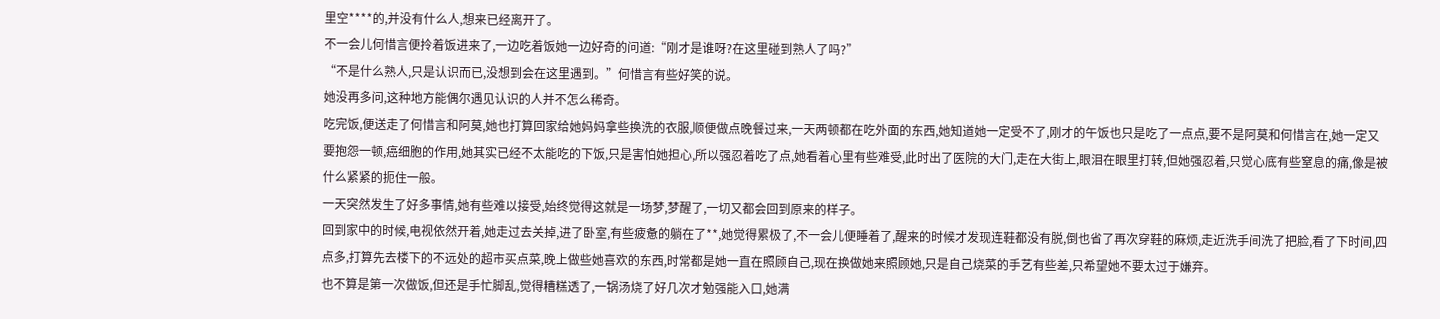里空****的,并没有什么人,想来已经离开了。
不一会儿何惜言便拎着饭进来了,一边吃着饭她一边好奇的问道:“刚才是谁呀?在这里碰到熟人了吗?”
“不是什么熟人,只是认识而已,没想到会在这里遇到。”何惜言有些好笑的说。
她没再多问,这种地方能偶尔遇见认识的人并不怎么稀奇。
吃完饭,便送走了何惜言和阿莫,她也打算回家给她妈妈拿些换洗的衣服,顺便做点晚餐过来,一天两顿都在吃外面的东西,她知道她一定受不了,刚才的午饭也只是吃了一点点,要不是阿莫和何惜言在,她一定又要抱怨一顿,癌细胞的作用,她其实已经不太能吃的下饭,只是害怕她担心,所以强忍着吃了点,她看着心里有些难受,此时出了医院的大门,走在大街上,眼泪在眼里打转,但她强忍着,只觉心底有些窒息的痛,像是被什么紧紧的扼住一般。
一天突然发生了好多事情,她有些难以接受,始终觉得这就是一场梦,梦醒了,一切又都会回到原来的样子。
回到家中的时候,电视依然开着,她走过去关掉,进了卧室,有些疲惫的躺在了**,她觉得累极了,不一会儿便睡着了,醒来的时候才发现连鞋都没有脱,倒也省了再次穿鞋的麻烦,走近洗手间洗了把脸,看了下时间,四点多,打算先去楼下的不远处的超市买点菜,晚上做些她喜欢的东西,时常都是她一直在照顾自己,现在换做她来照顾她,只是自己烧菜的手艺有些差,只希望她不要太过于嫌弃。
也不算是第一次做饭,但还是手忙脚乱,觉得糟糕透了,一锅汤烧了好几次才勉强能入口,她满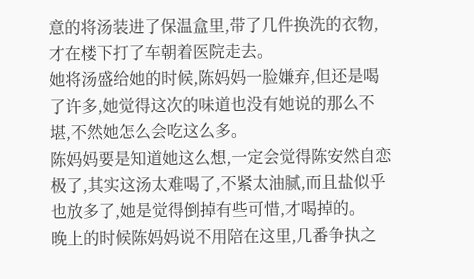意的将汤装进了保温盒里,带了几件换洗的衣物,才在楼下打了车朝着医院走去。
她将汤盛给她的时候,陈妈妈一脸嫌弃,但还是喝了许多,她觉得这次的味道也没有她说的那么不堪,不然她怎么会吃这么多。
陈妈妈要是知道她这么想,一定会觉得陈安然自恋极了,其实这汤太难喝了,不紧太油腻,而且盐似乎也放多了,她是觉得倒掉有些可惜,才喝掉的。
晚上的时候陈妈妈说不用陪在这里,几番争执之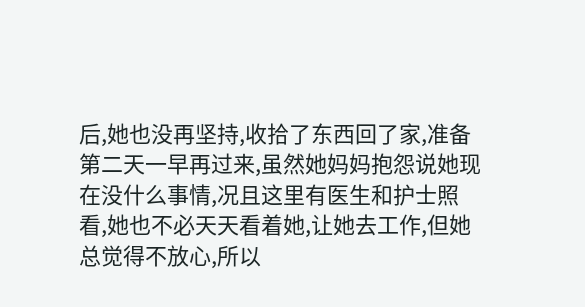后,她也没再坚持,收拾了东西回了家,准备第二天一早再过来,虽然她妈妈抱怨说她现在没什么事情,况且这里有医生和护士照看,她也不必天天看着她,让她去工作,但她总觉得不放心,所以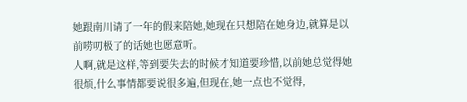她跟南川请了一年的假来陪她,她现在只想陪在她身边,就算是以前唠叨极了的话她也愿意听。
人啊,就是这样,等到要失去的时候才知道要珍惜,以前她总觉得她很烦,什么事情都要说很多遍,但现在,她一点也不觉得,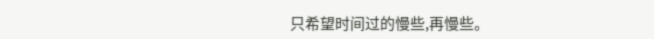只希望时间过的慢些,再慢些。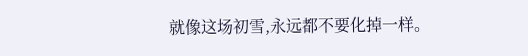就像这场初雪,永远都不要化掉一样。